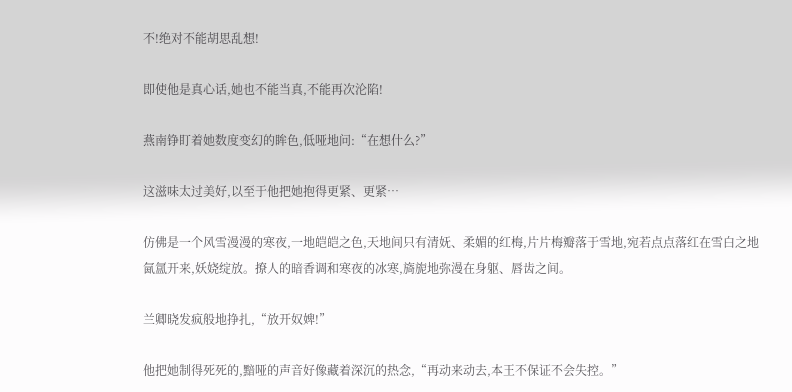不!绝对不能胡思乱想!

即使他是真心话,她也不能当真,不能再次沦陷!

燕南铮盯着她数度变幻的眸色,低哑地问:“在想什么?”

这滋味太过美好,以至于他把她抱得更紧、更紧…

仿佛是一个风雪漫漫的寒夜,一地皑皑之色,天地间只有清妩、柔媚的红梅,片片梅瓣落于雪地,宛若点点落红在雪白之地氤氲开来,妖娆绽放。撩人的暗香调和寒夜的冰寒,旖旎地弥漫在身躯、唇齿之间。

兰卿晓发疯般地挣扎,“放开奴婢!”

他把她制得死死的,黯哑的声音好像藏着深沉的热念,“再动来动去,本王不保证不会失控。”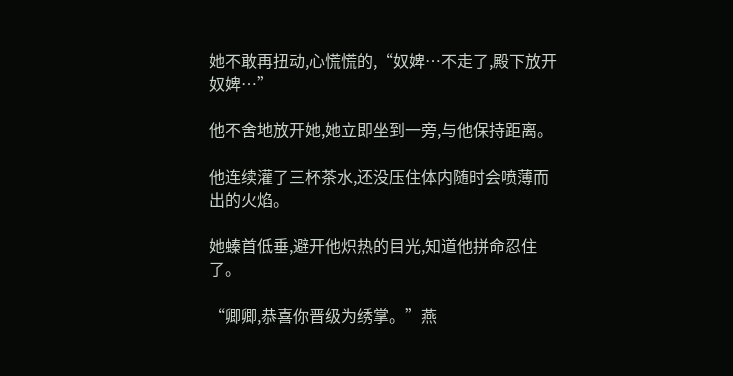她不敢再扭动,心慌慌的,“奴婢…不走了,殿下放开奴婢…”

他不舍地放开她,她立即坐到一旁,与他保持距离。

他连续灌了三杯茶水,还没压住体内随时会喷薄而出的火焰。

她螓首低垂,避开他炽热的目光,知道他拼命忍住了。

“卿卿,恭喜你晋级为绣掌。”燕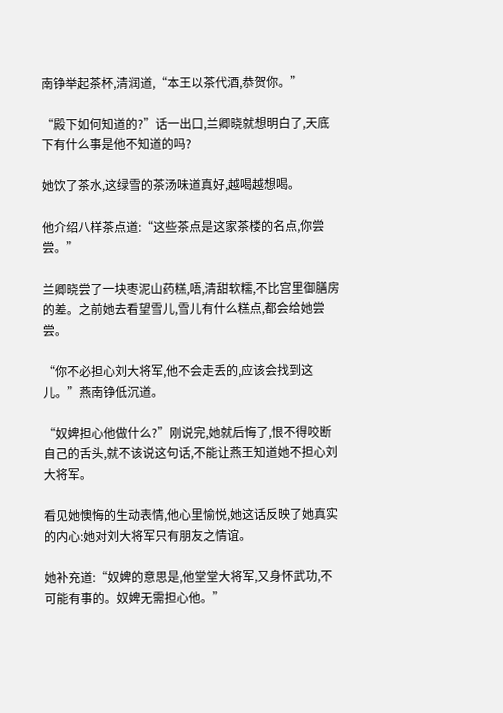南铮举起茶杯,清润道,“本王以茶代酒,恭贺你。”

“殿下如何知道的?”话一出口,兰卿晓就想明白了,天底下有什么事是他不知道的吗?

她饮了茶水,这绿雪的茶汤味道真好,越喝越想喝。

他介绍八样茶点道:“这些茶点是这家茶楼的名点,你尝尝。”

兰卿晓尝了一块枣泥山药糕,唔,清甜软糯,不比宫里御膳房的差。之前她去看望雪儿,雪儿有什么糕点,都会给她尝尝。

“你不必担心刘大将军,他不会走丢的,应该会找到这儿。”燕南铮低沉道。

“奴婢担心他做什么?”刚说完,她就后悔了,恨不得咬断自己的舌头,就不该说这句话,不能让燕王知道她不担心刘大将军。

看见她懊悔的生动表情,他心里愉悦,她这话反映了她真实的内心:她对刘大将军只有朋友之情谊。

她补充道:“奴婢的意思是,他堂堂大将军,又身怀武功,不可能有事的。奴婢无需担心他。”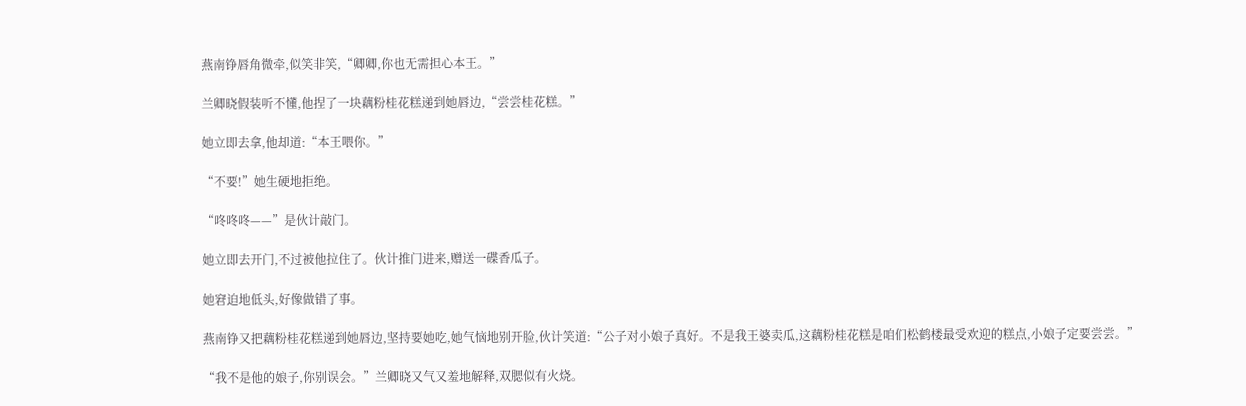燕南铮唇角微牵,似笑非笑,“卿卿,你也无需担心本王。”

兰卿晓假装听不懂,他捏了一块藕粉桂花糕递到她唇边,“尝尝桂花糕。”

她立即去拿,他却道:“本王喂你。”

“不要!”她生硬地拒绝。

“咚咚咚——”是伙计敲门。

她立即去开门,不过被他拉住了。伙计推门进来,赠送一碟香瓜子。

她窘迫地低头,好像做错了事。

燕南铮又把藕粉桂花糕递到她唇边,坚持要她吃,她气恼地别开脸,伙计笑道:“公子对小娘子真好。不是我王婆卖瓜,这藕粉桂花糕是咱们松鹤楼最受欢迎的糕点,小娘子定要尝尝。”

“我不是他的娘子,你别误会。”兰卿晓又气又羞地解释,双腮似有火烧。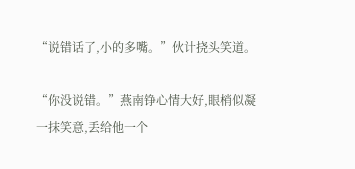“说错话了,小的多嘴。”伙计挠头笑道。

“你没说错。”燕南铮心情大好,眼梢似凝一抹笑意,丢给他一个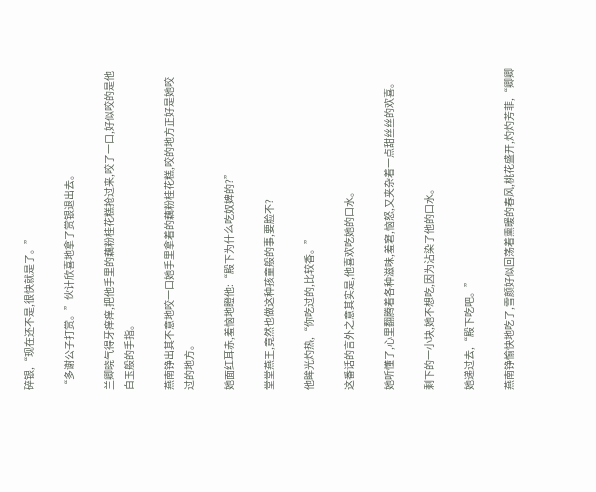碎银,“现在还不是,很快就是了。”

“多谢公子打赏。”伙计欣喜地拿了赏银退出去。

兰卿晓气得牙痒痒,把他手里的藕粉桂花糕抢过来,咬了一口,好似咬的是他白玉般的手指。

燕南铮出其不意地咬一口她手里拿着的藕粉桂花糕,咬的地方正好是她咬过的地方。

她面红耳赤,羞恼地瞪他:“殿下为什么吃奴婢的?”

堂堂燕王,竟然也做这种孩童般的事,要脸不?

他眸光灼热,“你吃过的,比较香。”

这番话的言外之意其实是,他喜欢吃她的口水。

她听懂了,心里翻腾着各种滋味,羞窘,恼怒,又夹杂着一点甜丝丝的欢喜。

剩下的一小块,她不想吃,因为沾染了他的口水。

她递过去,“殿下吃吧。”

燕南铮愉快地吃了,雪颜好似回荡着熏暖的春风,桃花盛开,灼灼芳菲,“卿卿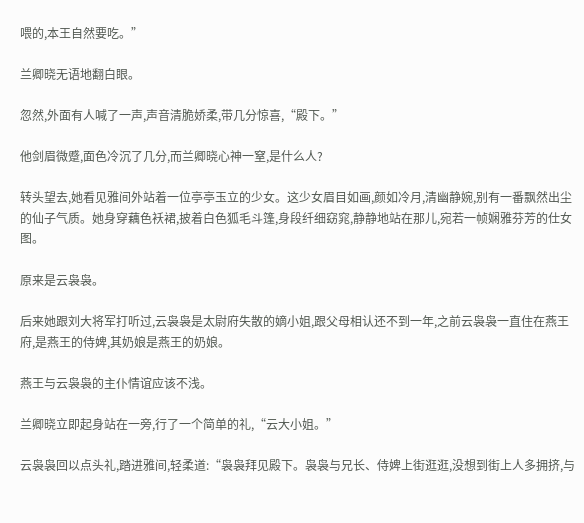喂的,本王自然要吃。”

兰卿晓无语地翻白眼。

忽然,外面有人喊了一声,声音清脆娇柔,带几分惊喜,“殿下。”

他剑眉微蹙,面色冷沉了几分,而兰卿晓心神一窒,是什么人?

转头望去,她看见雅间外站着一位亭亭玉立的少女。这少女眉目如画,颜如冷月,清幽静婉,别有一番飘然出尘的仙子气质。她身穿藕色袄裙,披着白色狐毛斗篷,身段纤细窈窕,静静地站在那儿,宛若一帧娴雅芬芳的仕女图。

原来是云袅袅。

后来她跟刘大将军打听过,云袅袅是太尉府失散的嫡小姐,跟父母相认还不到一年,之前云袅袅一直住在燕王府,是燕王的侍婢,其奶娘是燕王的奶娘。

燕王与云袅袅的主仆情谊应该不浅。

兰卿晓立即起身站在一旁,行了一个简单的礼,“云大小姐。”

云袅袅回以点头礼,踏进雅间,轻柔道:“袅袅拜见殿下。袅袅与兄长、侍婢上街逛逛,没想到街上人多拥挤,与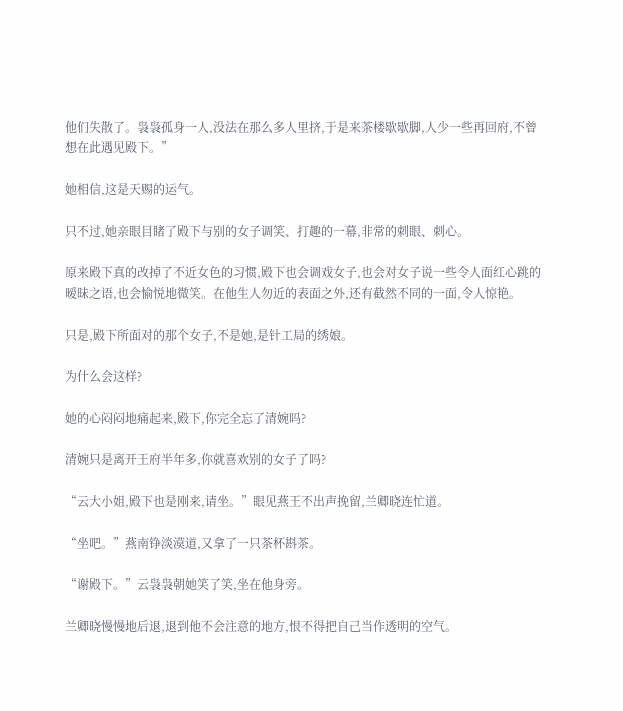他们失散了。袅袅孤身一人,没法在那么多人里挤,于是来茶楼歇歇脚,人少一些再回府,不曾想在此遇见殿下。”

她相信,这是天赐的运气。

只不过,她亲眼目睹了殿下与别的女子调笑、打趣的一幕,非常的刺眼、刺心。

原来殿下真的改掉了不近女色的习惯,殿下也会调戏女子,也会对女子说一些令人面红心跳的暧昧之语,也会愉悦地微笑。在他生人勿近的表面之外,还有截然不同的一面,令人惊艳。

只是,殿下所面对的那个女子,不是她,是针工局的绣娘。

为什么会这样?

她的心闷闷地痛起来,殿下,你完全忘了清婉吗?

清婉只是离开王府半年多,你就喜欢别的女子了吗?

“云大小姐,殿下也是刚来,请坐。”眼见燕王不出声挽留,兰卿晓连忙道。

“坐吧。”燕南铮淡漠道,又拿了一只茶杯斟茶。

“谢殿下。”云袅袅朝她笑了笑,坐在他身旁。

兰卿晓慢慢地后退,退到他不会注意的地方,恨不得把自己当作透明的空气。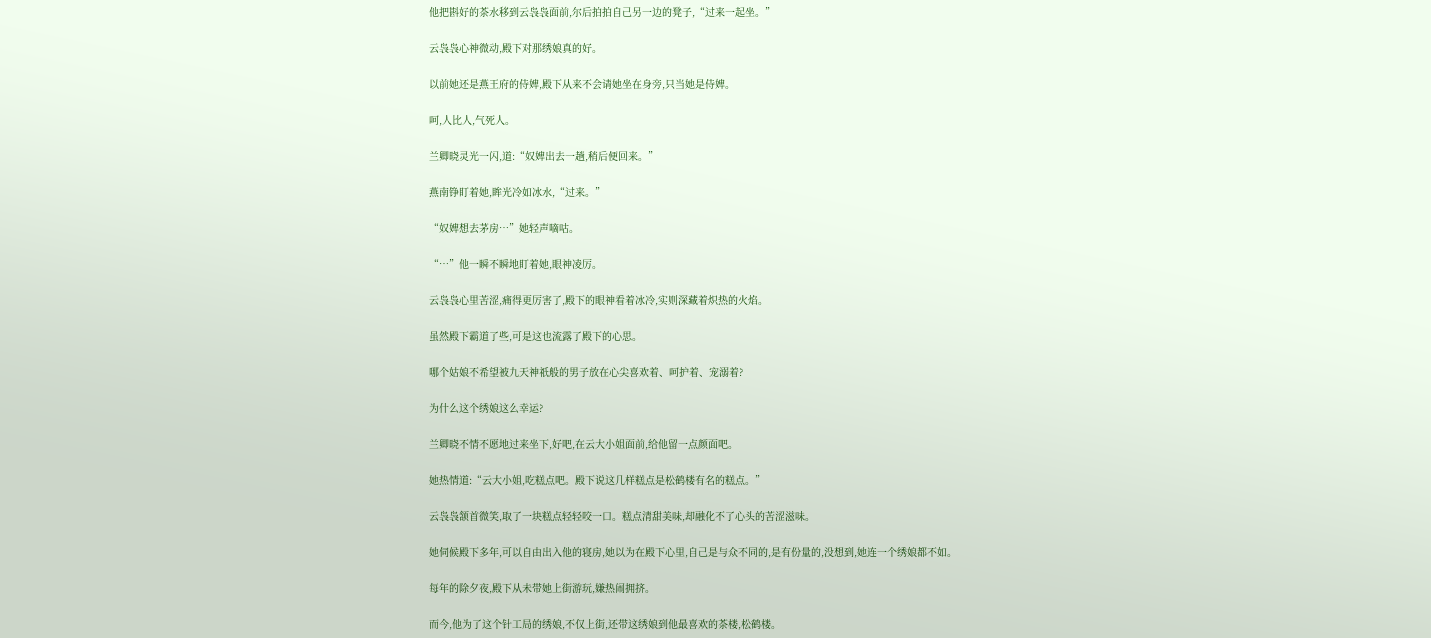他把斟好的茶水移到云袅袅面前,尔后拍拍自己另一边的凳子,“过来一起坐。”

云袅袅心神微动,殿下对那绣娘真的好。

以前她还是燕王府的侍婢,殿下从来不会请她坐在身旁,只当她是侍婢。

呵,人比人,气死人。

兰卿晓灵光一闪,道:“奴婢出去一趟,稍后便回来。”

燕南铮盯着她,眸光冷如冰水,“过来。”

“奴婢想去茅房…”她轻声嘀咕。

“…”他一瞬不瞬地盯着她,眼神凌厉。

云袅袅心里苦涩,痛得更厉害了,殿下的眼神看着冰冷,实则深藏着炽热的火焰。

虽然殿下霸道了些,可是这也流露了殿下的心思。

哪个姑娘不希望被九天神祇般的男子放在心尖喜欢着、呵护着、宠溺着?

为什么这个绣娘这么幸运?

兰卿晓不情不愿地过来坐下,好吧,在云大小姐面前,给他留一点颜面吧。

她热情道:“云大小姐,吃糕点吧。殿下说这几样糕点是松鹤楼有名的糕点。”

云袅袅颔首微笑,取了一块糕点轻轻咬一口。糕点清甜美味,却融化不了心头的苦涩滋味。

她伺候殿下多年,可以自由出入他的寝房,她以为在殿下心里,自己是与众不同的,是有份量的,没想到,她连一个绣娘都不如。

每年的除夕夜,殿下从未带她上街游玩,嫌热闹拥挤。

而今,他为了这个针工局的绣娘,不仅上街,还带这绣娘到他最喜欢的茶楼,松鹤楼。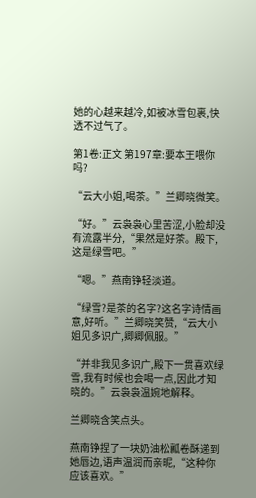她的心越来越冷,如被冰雪包裹,快透不过气了。

第1卷:正文 第197章:要本王喂你吗?

“云大小姐,喝茶。”兰卿晓微笑。

“好。”云袅袅心里苦涩,小脸却没有流露半分,“果然是好茶。殿下,这是绿雪吧。”

“嗯。”燕南铮轻淡道。

“绿雪?是茶的名字?这名字诗情画意,好听。”兰卿晓笑赞,“云大小姐见多识广,卿卿佩服。”

“并非我见多识广,殿下一贯喜欢绿雪,我有时候也会喝一点,因此才知晓的。”云袅袅温婉地解释。

兰卿晓含笑点头。

燕南铮捏了一块奶油松瓤卷酥递到她唇边,语声温润而亲昵,“这种你应该喜欢。”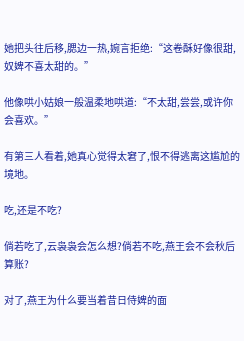她把头往后移,腮边一热,婉言拒绝:“这卷酥好像很甜,奴婢不喜太甜的。”

他像哄小姑娘一般温柔地哄道:“不太甜,尝尝,或许你会喜欢。”

有第三人看着,她真心觉得太窘了,恨不得逃离这尴尬的境地。

吃,还是不吃?

倘若吃了,云袅袅会怎么想?倘若不吃,燕王会不会秋后算账?

对了,燕王为什么要当着昔日侍婢的面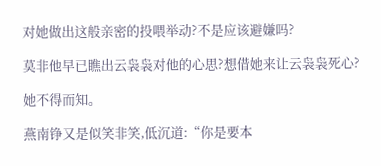对她做出这般亲密的投喂举动?不是应该避嫌吗?

莫非他早已瞧出云袅袅对他的心思?想借她来让云袅袅死心?

她不得而知。

燕南铮又是似笑非笑,低沉道:“你是要本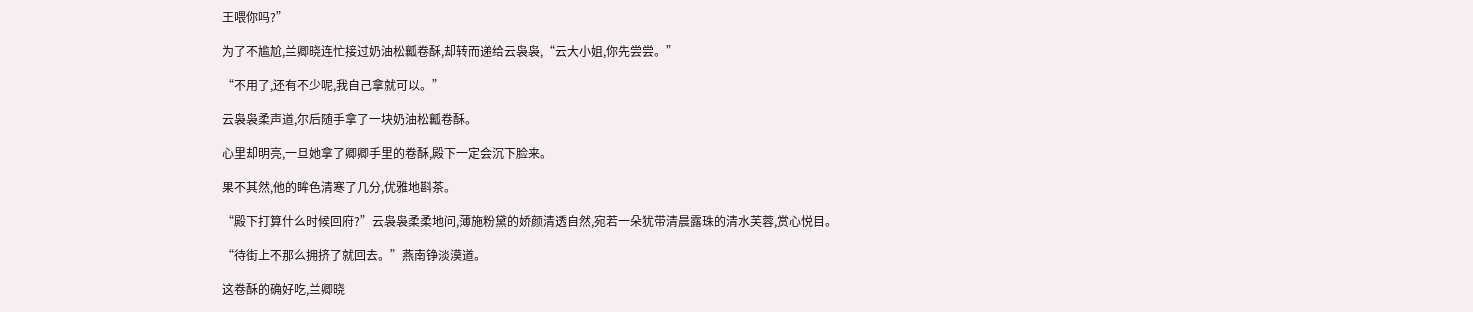王喂你吗?”

为了不尴尬,兰卿晓连忙接过奶油松瓤卷酥,却转而递给云袅袅,“云大小姐,你先尝尝。”

“不用了,还有不少呢,我自己拿就可以。”

云袅袅柔声道,尔后随手拿了一块奶油松瓤卷酥。

心里却明亮,一旦她拿了卿卿手里的卷酥,殿下一定会沉下脸来。

果不其然,他的眸色清寒了几分,优雅地斟茶。

“殿下打算什么时候回府?”云袅袅柔柔地问,薄施粉黛的娇颜清透自然,宛若一朵犹带清晨露珠的清水芙蓉,赏心悦目。

“待街上不那么拥挤了就回去。”燕南铮淡漠道。

这卷酥的确好吃,兰卿晓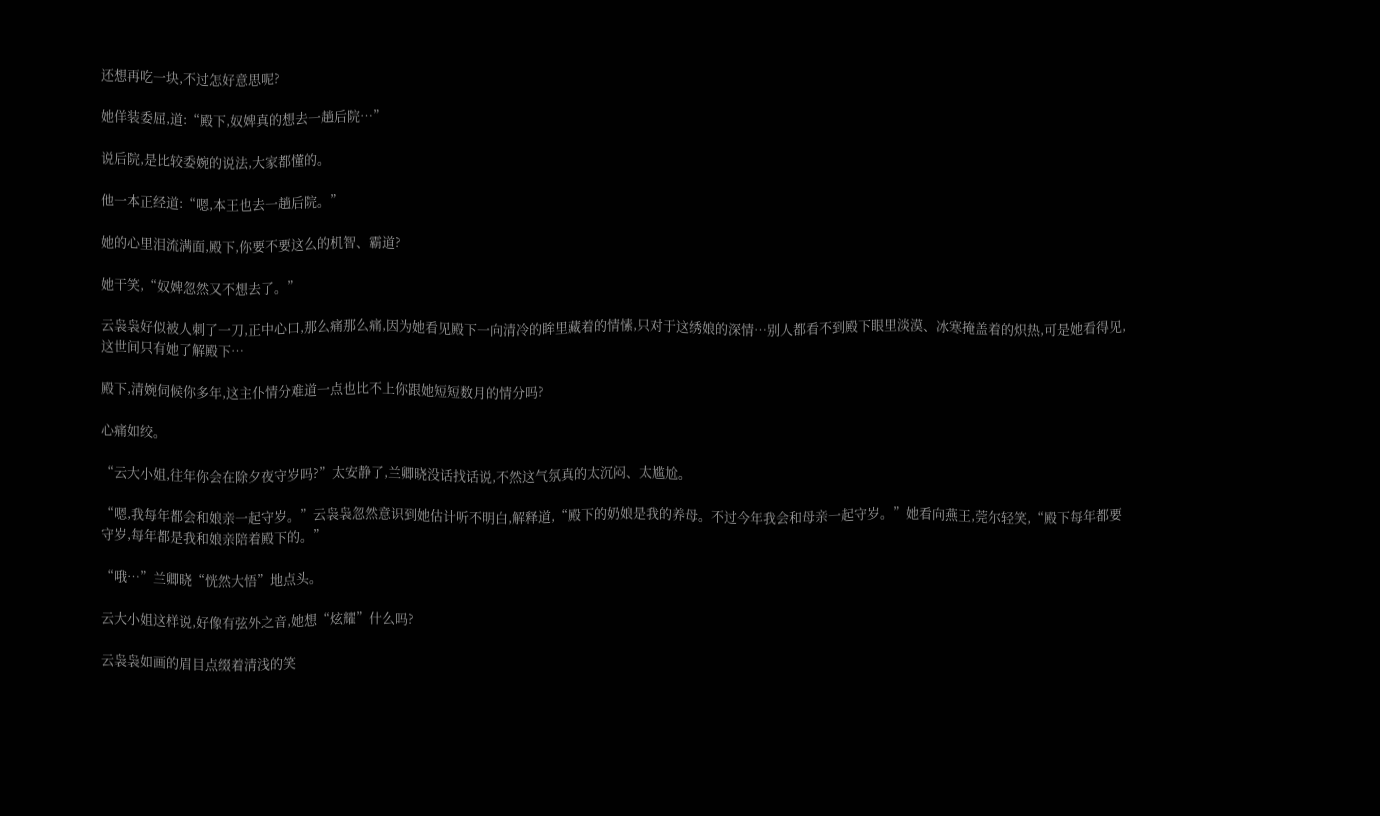还想再吃一块,不过怎好意思呢?

她佯装委屈,道:“殿下,奴婢真的想去一趟后院…”

说后院,是比较委婉的说法,大家都懂的。

他一本正经道:“嗯,本王也去一趟后院。”

她的心里泪流满面,殿下,你要不要这么的机智、霸道?

她干笑,“奴婢忽然又不想去了。”

云袅袅好似被人刺了一刀,正中心口,那么痛那么痛,因为她看见殿下一向清冷的眸里藏着的情愫,只对于这绣娘的深情…别人都看不到殿下眼里淡漠、冰寒掩盖着的炽热,可是她看得见,这世间只有她了解殿下…

殿下,清婉伺候你多年,这主仆情分难道一点也比不上你跟她短短数月的情分吗?

心痛如绞。

“云大小姐,往年你会在除夕夜守岁吗?”太安静了,兰卿晓没话找话说,不然这气氛真的太沉闷、太尴尬。

“嗯,我每年都会和娘亲一起守岁。”云袅袅忽然意识到她估计听不明白,解释道,“殿下的奶娘是我的养母。不过今年我会和母亲一起守岁。”她看向燕王,莞尔轻笑,“殿下每年都要守岁,每年都是我和娘亲陪着殿下的。”

“哦…”兰卿晓“恍然大悟”地点头。

云大小姐这样说,好像有弦外之音,她想“炫耀”什么吗?

云袅袅如画的眉目点缀着清浅的笑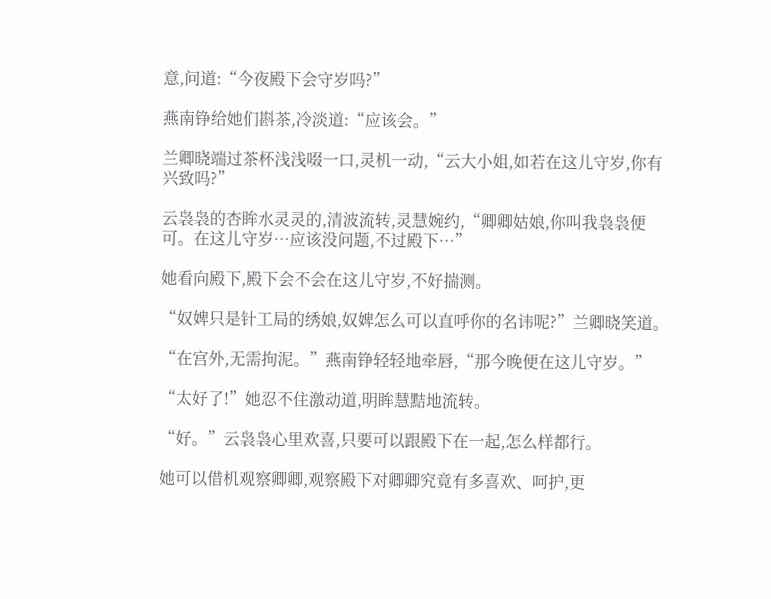意,问道:“今夜殿下会守岁吗?”

燕南铮给她们斟茶,冷淡道:“应该会。”

兰卿晓端过茶杯浅浅啜一口,灵机一动,“云大小姐,如若在这儿守岁,你有兴致吗?”

云袅袅的杏眸水灵灵的,清波流转,灵慧婉约,“卿卿姑娘,你叫我袅袅便可。在这儿守岁…应该没问题,不过殿下…”

她看向殿下,殿下会不会在这儿守岁,不好揣测。

“奴婢只是针工局的绣娘,奴婢怎么可以直呼你的名讳呢?”兰卿晓笑道。

“在宫外,无需拘泥。”燕南铮轻轻地牵唇,“那今晚便在这儿守岁。”

“太好了!”她忍不住激动道,明眸慧黠地流转。

“好。”云袅袅心里欢喜,只要可以跟殿下在一起,怎么样都行。

她可以借机观察卿卿,观察殿下对卿卿究竟有多喜欢、呵护,更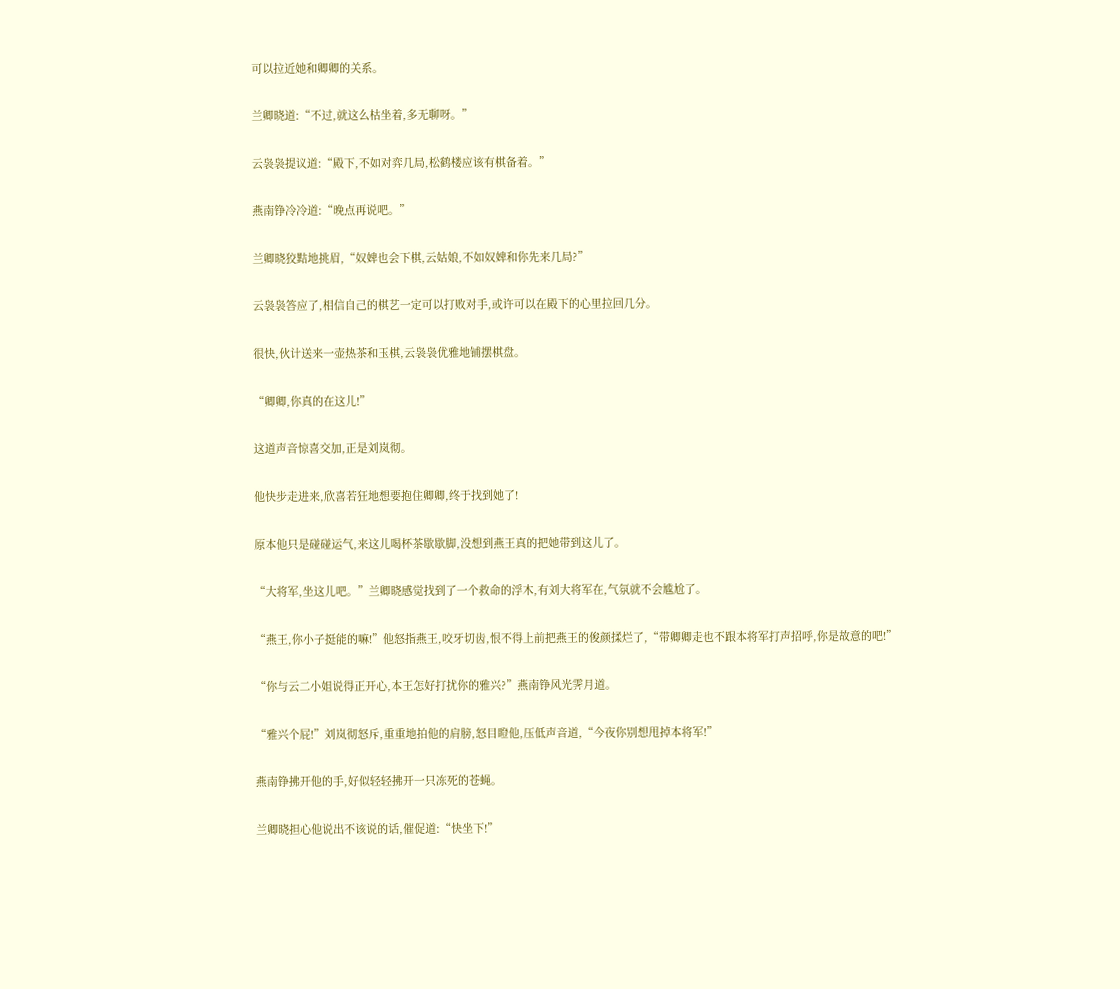可以拉近她和卿卿的关系。

兰卿晓道:“不过,就这么枯坐着,多无聊呀。”

云袅袅提议道:“殿下,不如对弈几局,松鹤楼应该有棋备着。”

燕南铮冷冷道:“晚点再说吧。”

兰卿晓狡黠地挑眉,“奴婢也会下棋,云姑娘,不如奴婢和你先来几局?”

云袅袅答应了,相信自己的棋艺一定可以打败对手,或许可以在殿下的心里拉回几分。

很快,伙计送来一壶热茶和玉棋,云袅袅优雅地铺摆棋盘。

“卿卿,你真的在这儿!”

这道声音惊喜交加,正是刘岚彻。

他快步走进来,欣喜若狂地想要抱住卿卿,终于找到她了!

原本他只是碰碰运气,来这儿喝杯茶歇歇脚,没想到燕王真的把她带到这儿了。

“大将军,坐这儿吧。”兰卿晓感觉找到了一个救命的浮木,有刘大将军在,气氛就不会尴尬了。

“燕王,你小子挺能的嘛!”他怒指燕王,咬牙切齿,恨不得上前把燕王的俊颜揉烂了,“带卿卿走也不跟本将军打声招呼,你是故意的吧!”

“你与云二小姐说得正开心,本王怎好打扰你的雅兴?”燕南铮风光霁月道。

“雅兴个屁!”刘岚彻怒斥,重重地拍他的肩膀,怒目瞪他,压低声音道,“今夜你别想甩掉本将军!”

燕南铮拂开他的手,好似轻轻拂开一只冻死的苍蝇。

兰卿晓担心他说出不该说的话,催促道:“快坐下!”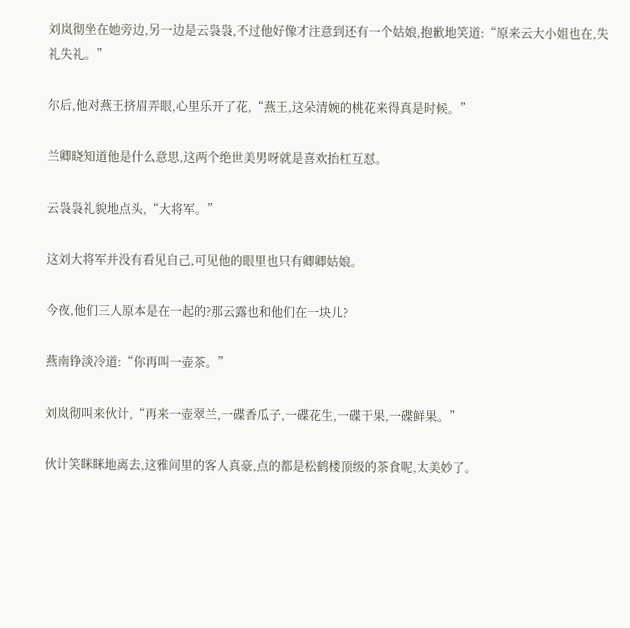刘岚彻坐在她旁边,另一边是云袅袅,不过他好像才注意到还有一个姑娘,抱歉地笑道:“原来云大小姐也在,失礼失礼。”

尔后,他对燕王挤眉弄眼,心里乐开了花,“燕王,这朵清婉的桃花来得真是时候。”

兰卿晓知道他是什么意思,这两个绝世美男呀就是喜欢抬杠互怼。

云袅袅礼貌地点头,“大将军。”

这刘大将军并没有看见自己,可见他的眼里也只有卿卿姑娘。

今夜,他们三人原本是在一起的?那云露也和他们在一块儿?

燕南铮淡冷道:“你再叫一壶茶。”

刘岚彻叫来伙计,“再来一壶翠兰,一碟香瓜子,一碟花生,一碟干果,一碟鲜果。”

伙计笑眯眯地离去,这雅间里的客人真豪,点的都是松鹤楼顶级的茶食呢,太美妙了。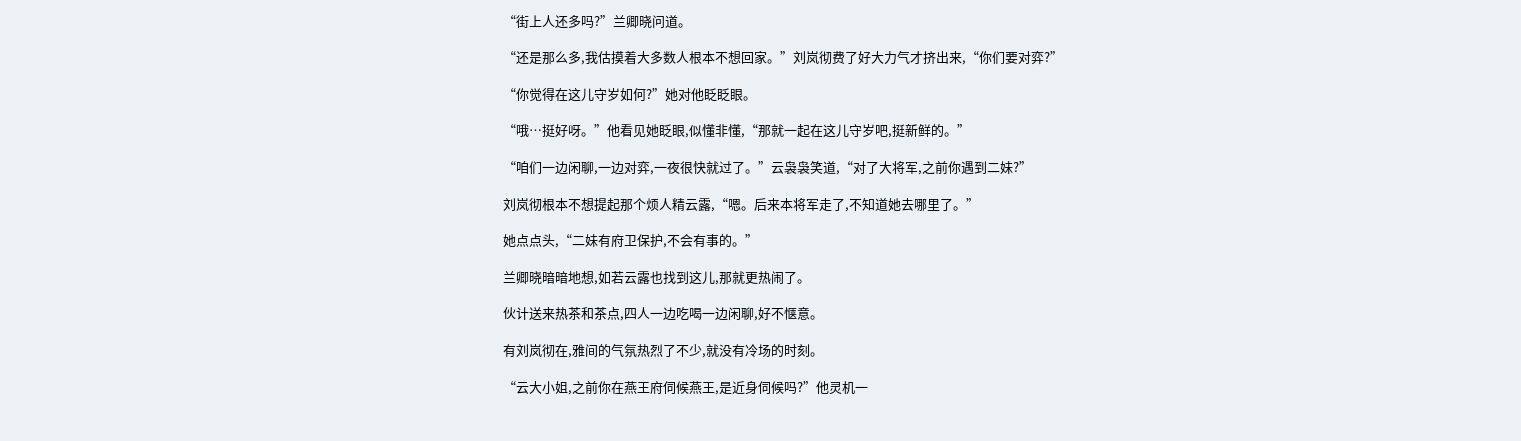“街上人还多吗?”兰卿晓问道。

“还是那么多,我估摸着大多数人根本不想回家。”刘岚彻费了好大力气才挤出来,“你们要对弈?”

“你觉得在这儿守岁如何?”她对他眨眨眼。

“哦…挺好呀。”他看见她眨眼,似懂非懂,“那就一起在这儿守岁吧,挺新鲜的。”

“咱们一边闲聊,一边对弈,一夜很快就过了。”云袅袅笑道,“对了大将军,之前你遇到二妹?”

刘岚彻根本不想提起那个烦人精云露,“嗯。后来本将军走了,不知道她去哪里了。”

她点点头,“二妹有府卫保护,不会有事的。”

兰卿晓暗暗地想,如若云露也找到这儿,那就更热闹了。

伙计送来热茶和茶点,四人一边吃喝一边闲聊,好不惬意。

有刘岚彻在,雅间的气氛热烈了不少,就没有冷场的时刻。

“云大小姐,之前你在燕王府伺候燕王,是近身伺候吗?”他灵机一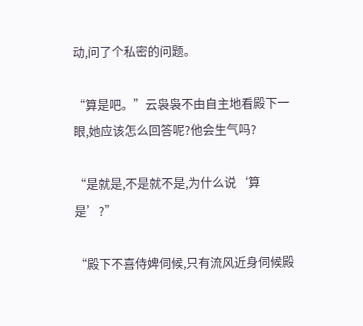动,问了个私密的问题。

“算是吧。”云袅袅不由自主地看殿下一眼,她应该怎么回答呢?他会生气吗?

“是就是,不是就不是,为什么说‘算是’?”

“殿下不喜侍婢伺候,只有流风近身伺候殿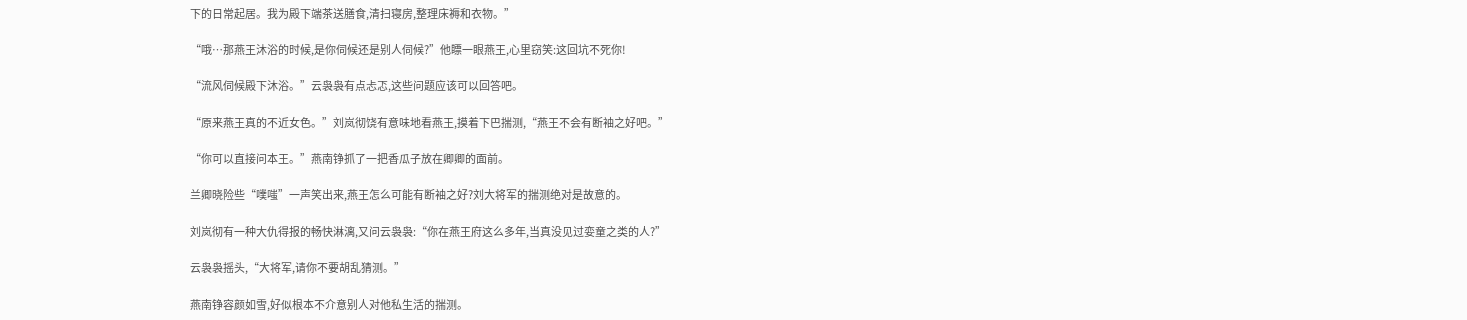下的日常起居。我为殿下端茶送膳食,清扫寝房,整理床褥和衣物。”

“哦…那燕王沐浴的时候,是你伺候还是别人伺候?”他瞟一眼燕王,心里窃笑:这回坑不死你!

“流风伺候殿下沐浴。”云袅袅有点忐忑,这些问题应该可以回答吧。

“原来燕王真的不近女色。”刘岚彻饶有意味地看燕王,摸着下巴揣测,“燕王不会有断袖之好吧。”

“你可以直接问本王。”燕南铮抓了一把香瓜子放在卿卿的面前。

兰卿晓险些“噗嗤”一声笑出来,燕王怎么可能有断袖之好?刘大将军的揣测绝对是故意的。

刘岚彻有一种大仇得报的畅快淋漓,又问云袅袅:“你在燕王府这么多年,当真没见过娈童之类的人?”

云袅袅摇头,“大将军,请你不要胡乱猜测。”

燕南铮容颜如雪,好似根本不介意别人对他私生活的揣测。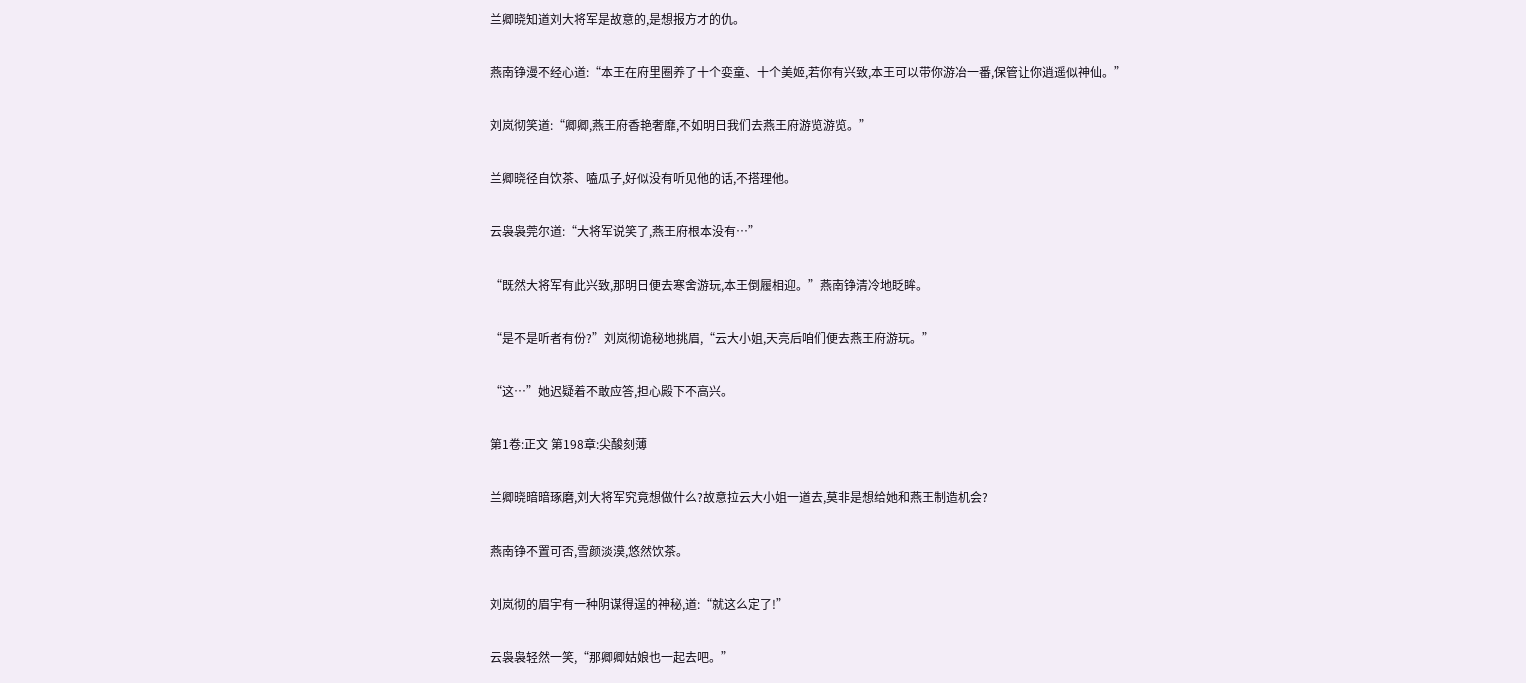兰卿晓知道刘大将军是故意的,是想报方才的仇。

燕南铮漫不经心道:“本王在府里圈养了十个娈童、十个美姬,若你有兴致,本王可以带你游冶一番,保管让你逍遥似神仙。”

刘岚彻笑道:“卿卿,燕王府香艳奢靡,不如明日我们去燕王府游览游览。”

兰卿晓径自饮茶、嗑瓜子,好似没有听见他的话,不搭理他。

云袅袅莞尔道:“大将军说笑了,燕王府根本没有…”

“既然大将军有此兴致,那明日便去寒舍游玩,本王倒履相迎。”燕南铮清冷地眨眸。

“是不是听者有份?”刘岚彻诡秘地挑眉,“云大小姐,天亮后咱们便去燕王府游玩。”

“这…”她迟疑着不敢应答,担心殿下不高兴。

第1卷:正文 第198章:尖酸刻薄

兰卿晓暗暗琢磨,刘大将军究竟想做什么?故意拉云大小姐一道去,莫非是想给她和燕王制造机会?

燕南铮不置可否,雪颜淡漠,悠然饮茶。

刘岚彻的眉宇有一种阴谋得逞的神秘,道:“就这么定了!”

云袅袅轻然一笑,“那卿卿姑娘也一起去吧。”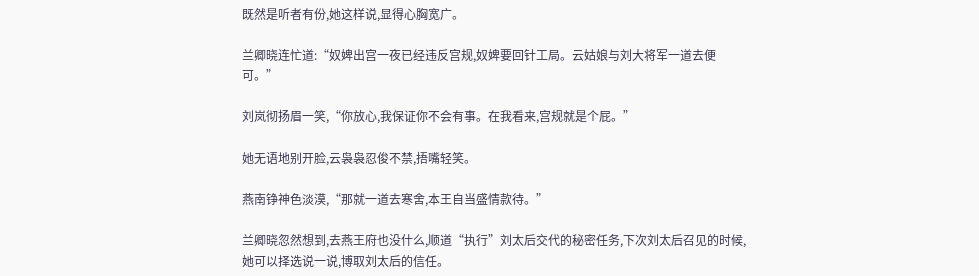既然是听者有份,她这样说,显得心胸宽广。

兰卿晓连忙道:“奴婢出宫一夜已经违反宫规,奴婢要回针工局。云姑娘与刘大将军一道去便可。”

刘岚彻扬眉一笑,“你放心,我保证你不会有事。在我看来,宫规就是个屁。”

她无语地别开脸,云袅袅忍俊不禁,捂嘴轻笑。

燕南铮神色淡漠,“那就一道去寒舍,本王自当盛情款待。”

兰卿晓忽然想到,去燕王府也没什么,顺道“执行”刘太后交代的秘密任务,下次刘太后召见的时候,她可以择选说一说,博取刘太后的信任。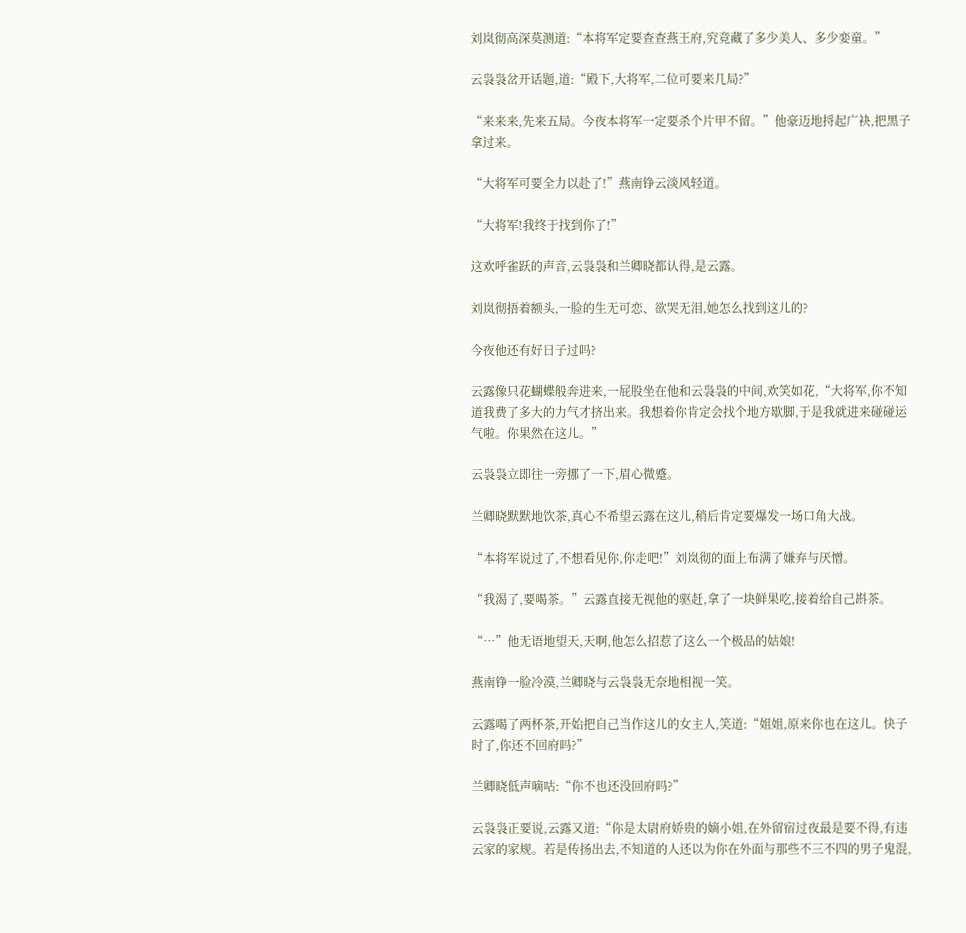刘岚彻高深莫测道:“本将军定要查查燕王府,究竟藏了多少美人、多少娈童。”

云袅袅岔开话题,道:“殿下,大将军,二位可要来几局?”

“来来来,先来五局。今夜本将军一定要杀个片甲不留。”他豪迈地捋起广袂,把黑子拿过来。

“大将军可要全力以赴了!”燕南铮云淡风轻道。

“大将军!我终于找到你了!”

这欢呼雀跃的声音,云袅袅和兰卿晓都认得,是云露。

刘岚彻捂着额头,一脸的生无可恋、欲哭无泪,她怎么找到这儿的?

今夜他还有好日子过吗?

云露像只花蝴蝶般奔进来,一屁股坐在他和云袅袅的中间,欢笑如花,“大将军,你不知道我费了多大的力气才挤出来。我想着你肯定会找个地方歇脚,于是我就进来碰碰运气啦。你果然在这儿。”

云袅袅立即往一旁挪了一下,眉心微蹙。

兰卿晓默默地饮茶,真心不希望云露在这儿,稍后肯定要爆发一场口角大战。

“本将军说过了,不想看见你,你走吧!”刘岚彻的面上布满了嫌弃与厌憎。

“我渴了,要喝茶。”云露直接无视他的驱赶,拿了一块鲜果吃,接着给自己斟茶。

“…”他无语地望天,天啊,他怎么招惹了这么一个极品的姑娘!

燕南铮一脸冷漠,兰卿晓与云袅袅无奈地相视一笑。

云露喝了两杯茶,开始把自己当作这儿的女主人,笑道:“姐姐,原来你也在这儿。快子时了,你还不回府吗?”

兰卿晓低声嘀咕:“你不也还没回府吗?”

云袅袅正要说,云露又道:“你是太尉府娇贵的嫡小姐,在外留宿过夜最是要不得,有违云家的家规。若是传扬出去,不知道的人还以为你在外面与那些不三不四的男子鬼混,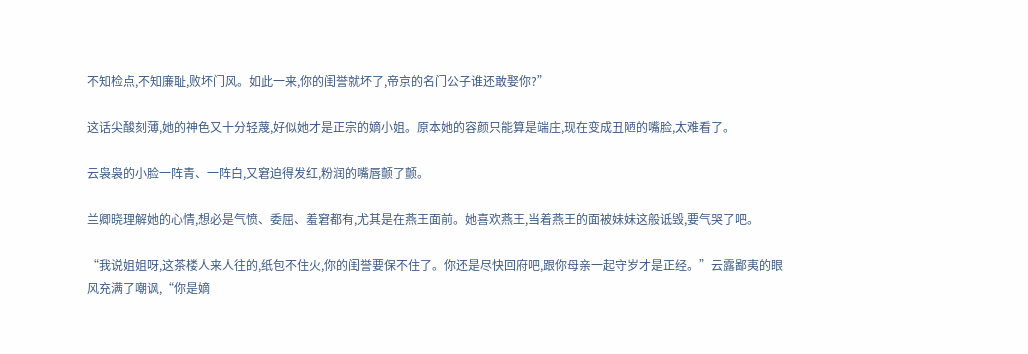不知检点,不知廉耻,败坏门风。如此一来,你的闺誉就坏了,帝京的名门公子谁还敢娶你?”

这话尖酸刻薄,她的神色又十分轻蔑,好似她才是正宗的嫡小姐。原本她的容颜只能算是端庄,现在变成丑陋的嘴脸,太难看了。

云袅袅的小脸一阵青、一阵白,又窘迫得发红,粉润的嘴唇颤了颤。

兰卿晓理解她的心情,想必是气愤、委屈、羞窘都有,尤其是在燕王面前。她喜欢燕王,当着燕王的面被妹妹这般诋毁,要气哭了吧。

“我说姐姐呀,这茶楼人来人往的,纸包不住火,你的闺誉要保不住了。你还是尽快回府吧,跟你母亲一起守岁才是正经。”云露鄙夷的眼风充满了嘲讽,“你是嫡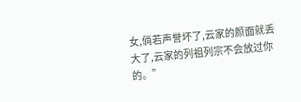女,倘若声誉坏了,云家的颜面就丢大了,云家的列祖列宗不会放过你的。”